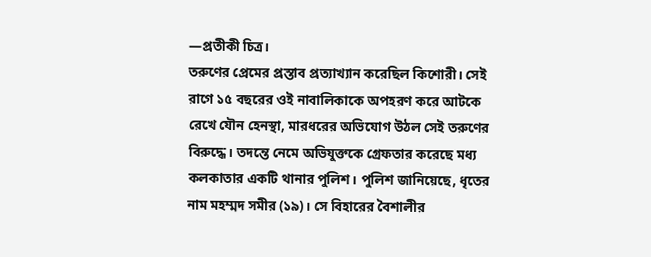—প্রতীকী চিত্র।
তরুণের প্রেমের প্রস্তাব প্রত্যাখ্যান করেছিল কিশোরী। সেই রাগে ১৫ বছরের ওই নাবালিকাকে অপহরণ করে আটকে রেখে যৌন হেনস্থা, মারধরের অভিযোগ উঠল সেই তরুণের বিরুদ্ধে। তদন্তে নেমে অভিযুক্তকে গ্রেফতার করেছে মধ্য কলকাতার একটি থানার পুলিশ। পুলিশ জানিয়েছে, ধৃতের নাম মহম্মদ সমীর (১৯)। সে বিহারের বৈশালীর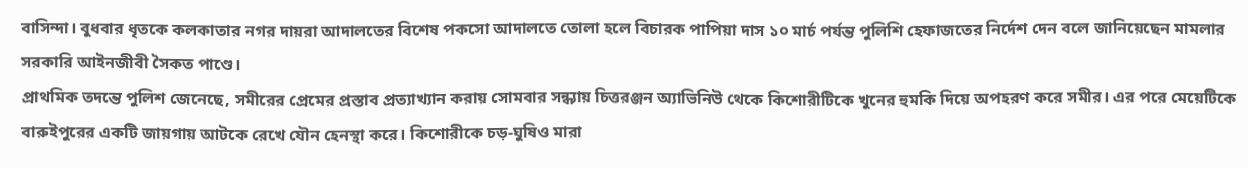বাসিন্দা। বুধবার ধৃতকে কলকাতার নগর দায়রা আদালতের বিশেষ পকসো আদালতে তোলা হলে বিচারক পাপিয়া দাস ১০ মার্চ পর্যন্ত পুলিশি হেফাজতের নির্দেশ দেন বলে জানিয়েছেন মামলার সরকারি আইনজীবী সৈকত পাণ্ডে।
প্রাথমিক তদন্তে পুলিশ জেনেছে, সমীরের প্রেমের প্রস্তাব প্রত্যাখ্যান করায় সোমবার সন্ধ্যায় চিত্তরঞ্জন অ্যাভিনিউ থেকে কিশোরীটিকে খুনের হুমকি দিয়ে অপহরণ করে সমীর। এর পরে মেয়েটিকে বারুইপুরের একটি জায়গায় আটকে রেখে যৌন হেনস্থা করে। কিশোরীকে চড়-ঘুষিও মারা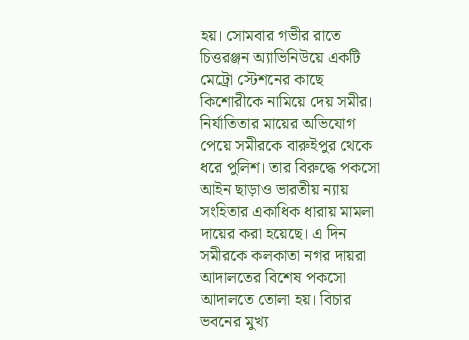হয়। সোমবার গভীর রাতে চিত্তরঞ্জন অ্যাভিনিউয়ে একটি মেট্রো স্টেশনের কাছে কিশোরীকে নামিয়ে দেয় সমীর।
নির্যাতিতার মায়ের অভিযোগ পেয়ে সমীরকে বারুইপুর থেকে ধরে পুলিশ। তার বিরুদ্ধে পকসো আইন ছাড়াও ভারতীয় ন্যায় সংহিতার একাধিক ধারায় মামলা দায়ের করা হয়েছে। এ দিন সমীরকে কলকাতা নগর দায়রা আদালতের বিশেষ পকসো আদালতে তোলা হয়। বিচার ভবনের মুখ্য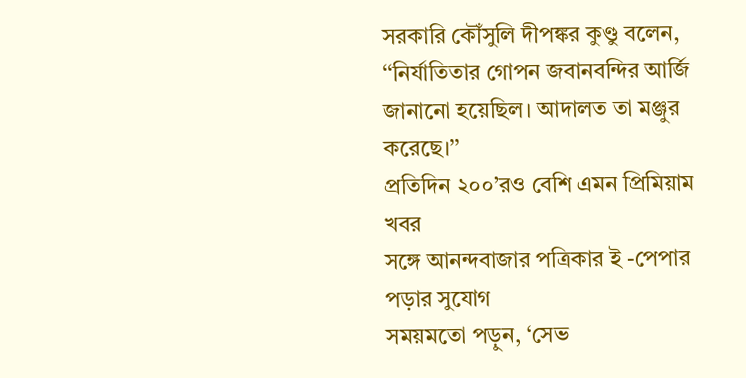সরকারি কৌঁসুলি দীপঙ্কর কুণ্ডু বলেন, ‘‘নির্যাতিতার গোপন জবানবন্দির আর্জি জানানো হয়েছিল। আদালত তা মঞ্জুর করেছে।’’
প্রতিদিন ২০০’রও বেশি এমন প্রিমিয়াম খবর
সঙ্গে আনন্দবাজার পত্রিকার ই -পেপার পড়ার সুযোগ
সময়মতো পড়ুন, ‘সেভ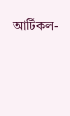আর্টিকল-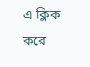এ ক্লিক করে